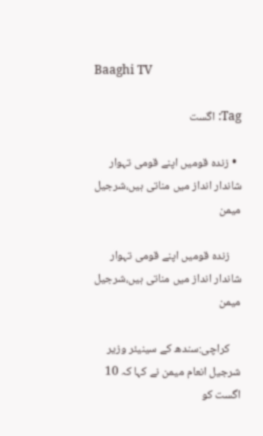Baaghi TV

Tag: اگست

  • زندہ قومیں اپنے قومی تہوار شاندار انداز میں مناتی ہیں،شرجیل میمن

    زندہ قومیں اپنے قومی تہوار شاندار انداز میں مناتی ہیں،شرجیل میمن

    کراچی:سندھ کے سینیئر وزیر شرجیل انعام میمن نے کہا کہ 10 اگست کو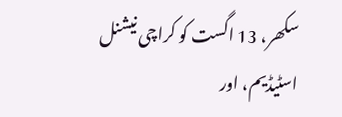سکھر، 13 اگست کو کراچی نیشنل اسٹیڈیم، اور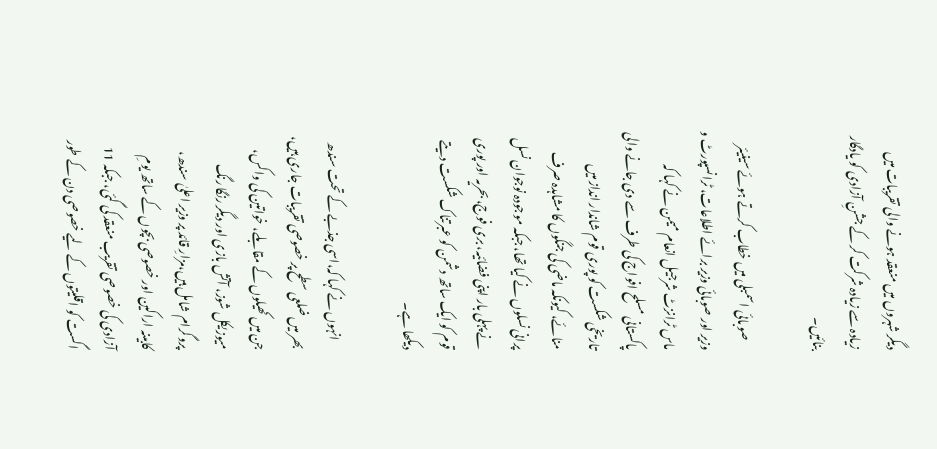دیگر شہروں میں منعقد ہونے والی تقریبات میں زیادہ سے زیادہ شرکت کر کے جشنِ آزادی کو یادگار بنائیں۔

    صوبائی اسمبلی میں خطاب کرتے ہوئے سینیئر وزیر اور صوبائی وزیر برائے اطلاعات، ٹرانسپورٹ و ماس ٹرانزٹ شرجیل انعام میمن نے کہا کہ پاکستانی مسلح افواج کی طرف سے دی جانے والی تاریخی شکست کو پوری قوم شاندار انداز میں منائے، کیونکہ ماضی کی جنگوں کا مشاہدہ صرف پرانی نسلوں نے کیا تھا، جبکہ موجودہ نوجوان نسل نے پہلی بار اپنی فضائیہ، بری فوج، بحریہ اور پوری قوم کو ایک ساتھ دشمن کو عبرتناک شکست دیتے دیکھا ہے۔

    انہوں نے کہا کہ،اسی جذبے کے تحت سندھ بھر میں ضلعی سطح پر خصوصی تقریبات جاری ہیں، جن میں کھیلوں کے مقابلے، خواتین کی واکس، میوزیکل شوز، آتش بازی اور دیگر رنگا رنگ پروگرام شامل ہیں،مزارِ قائد پر وزیر اعلیٰ سندھ، کابینہ اراکین اور خصوصی بچوں کے ساتھ یومِ آزادی کی خصوصی تقریب منعقد کی گئی، جبکہ 11 اگست کو اقلیتوں کے لیے خصوصی دن کے طور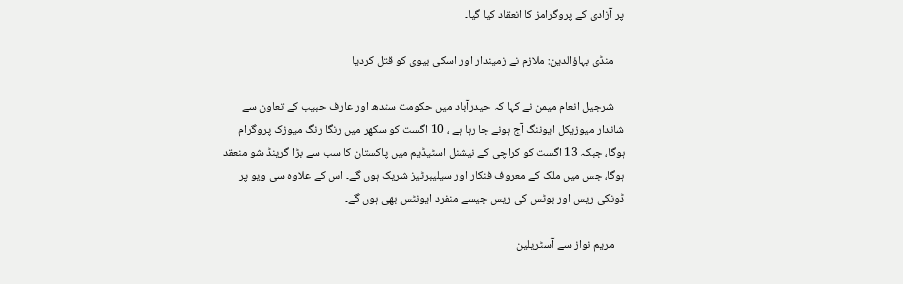پر آزادی کے پروگرامز کا انعقاد کیا گیا۔

    منڈی بہاؤالدین: ملازم نے زمیندار اور اسکی بیوی کو قتل کردیا

    شرجیل انعام میمن نے کہا کہ حیدرآباد میں حکومت سندھ اور عارف حبیب کے تعاون سے شاندار میوزیکل ایوننگ آج ہونے جا رہا ہے ، 10 اگست کو سکھر میں رنگا رنگ میوزک پروگرام ہوگا، جبکہ 13 اگست کو کراچی کے نیشنل اسٹیڈیم میں پاکستان کا سب سے بڑا گرینڈ شو منعقد ہوگا، جس میں ملک کے معروف فنکار اور سیلیبرٹیز شریک ہوں گے۔ اس کے علاوہ سی ویو پر ڈونکی ریس اور بوٹس کی ریس جیسے منفرد ایونٹس بھی ہوں گے۔

    مریم نواز سے آسٹریلین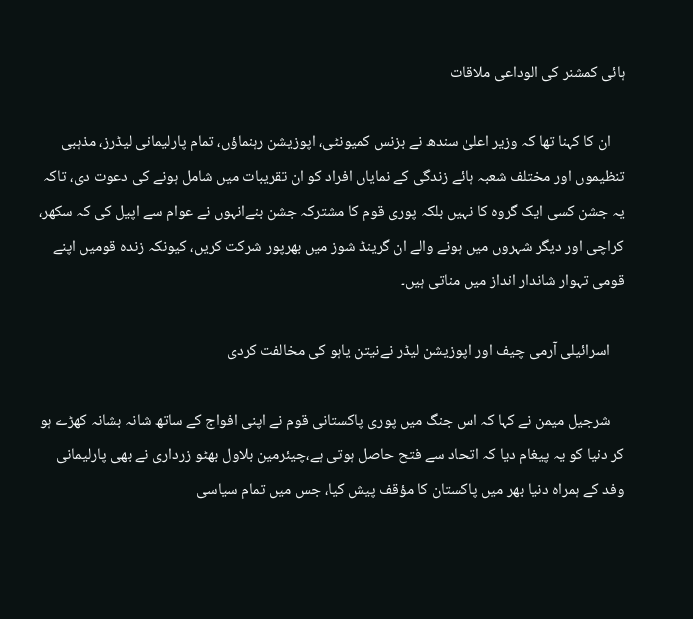ہائی کمشنر کی الوداعی ملاقات

    ان کا کہنا تھا کہ وزیر اعلیٰ سندھ نے بزنس کمیونٹی، اپوزیشن رہنماؤں، تمام پارلیمانی لیڈرز، مذہبی تنظیموں اور مختلف شعبہ ہائے زندگی کے نمایاں افراد کو ان تقریبات میں شامل ہونے کی دعوت دی، تاکہ یہ جشن کسی ایک گروہ کا نہیں بلکہ پوری قوم کا مشترکہ جشن بنےانہوں نے عوام سے اپیل کی کہ سکھر، کراچی اور دیگر شہروں میں ہونے والے ان گرینڈ شوز میں بھرپور شرکت کریں، کیونکہ زندہ قومیں اپنے قومی تہوار شاندار انداز میں مناتی ہیں۔

    اسرائیلی آرمی چیف اور اپوزیشن لیڈر نےنیتن یاہو کی مخالفت کردی

    شرجیل میمن نے کہا کہ اس جنگ میں پوری پاکستانی قوم نے اپنی افواج کے ساتھ شانہ بشانہ کھڑے ہو کر دنیا کو یہ پیغام دیا کہ اتحاد سے فتح حاصل ہوتی ہے،چیئرمین بلاول بھٹو زرداری نے بھی پارلیمانی وفد کے ہمراہ دنیا بھر میں پاکستان کا مؤقف پیش کیا، جس میں تمام سیاسی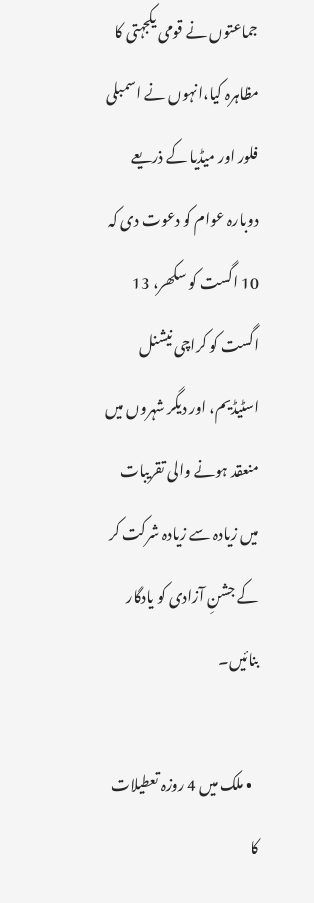جماعتوں نے قومی یکجہتی کا مظاہرہ کیا،انہوں نے اسمبلی فلور اور میڈیا کے ذریعے دوبارہ عوام کو دعوت دی کہ 10 اگست کو سکھر، 13 اگست کو کراچی نیشنل اسٹیڈیم، اور دیگر شہروں میں منعقد ہونے والی تقریبات میں زیادہ سے زیادہ شرکت کر کے جشنِ آزادی کو یادگار بنائیں۔

  • ملک میں 4 روزہ تعطیلات کا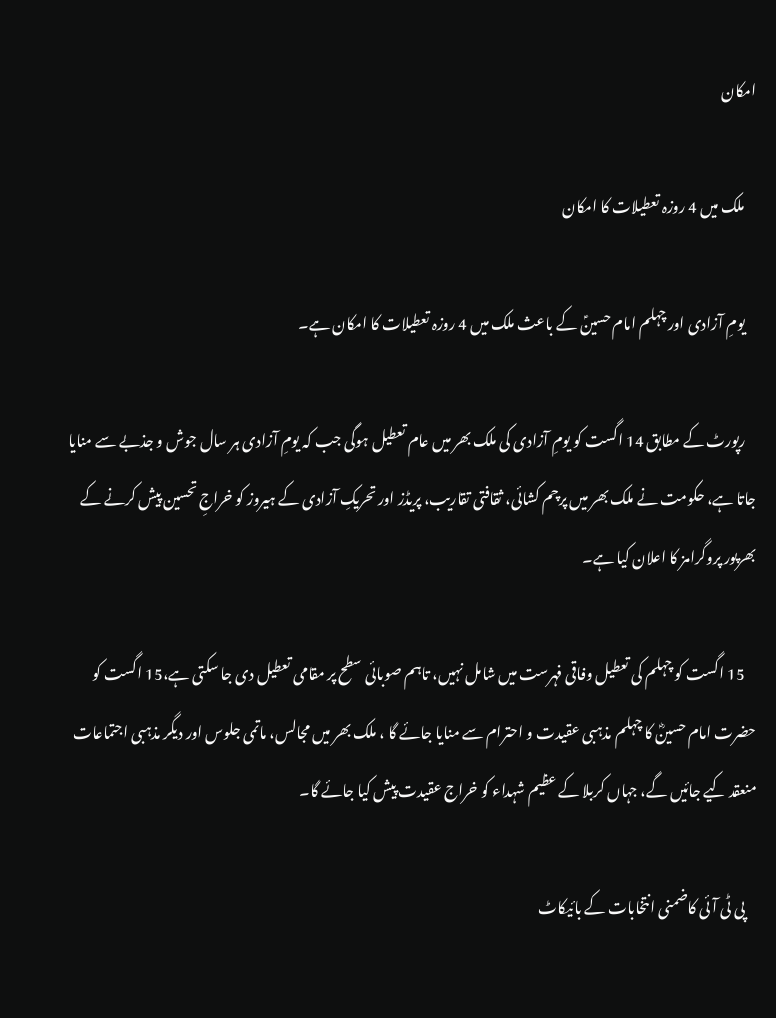امکان

    ملک میں 4 روزہ تعطیلات کا امکان

    یومِ آزادی اور چہلم امام حسینؑ کے باعث ملک میں 4 روزہ تعطیلات کا امکان ہے۔

    رپورٹ کے مطابق 14 اگست کو یومِ آزادی کی ملک بھر میں عام تعطیل ہوگی جب کہ یومِ آزادی ہر سال جوش و جذبے سے منایا جاتا ہے، حکومت نے ملک بھر میں پرچم کشائی، ثقافتی تقاریب، پریڈز اور تحریکِ آزادی کے ہیروز کو خراجِ تحسین پیش کرنے کے بھرپور پروگرامز کا اعلان کیا ہے۔

    15 اگست کو چہلم کی تعطیل وفاقی فہرست میں شامل نہیں، تاہم صوبائی سطح پر مقامی تعطیل دی جا سکتی ہے،15 اگست کو حضرت امام حسینؓ کا چہلم مذہبی عقیدت و احترام سے منایا جائے گا ، ملک بھر میں مجالس، ماتمی جلوس اور دیگر مذہبی اجتماعات منعقد کیے جائیں گے، جہاں کربلا کے عظیم شہداء کو خراج عقیدت پیش کیا جائے گا۔

    پی ٹی آئی کاضمنی انتخابات کے بائیکاٹ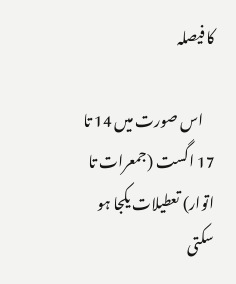کا فیصلہ

    اس صورت میں 14 تا 17 اگست (جمعرات تا اتوار) تعطیلات یکجا ہو سکتی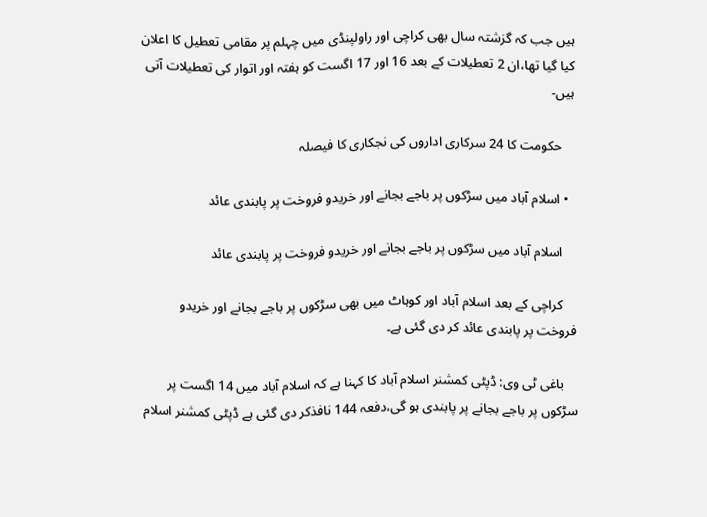ہیں جب کہ گزشتہ سال بھی کراچی اور راولپنڈی میں چہلم پر مقامی تعطیل کا اعلان کیا گیا تھا،ان 2 تعطیلات کے بعد 16 اور 17 اگست کو ہفتہ اور اتوار کی تعطیلات آتی ہیں-

    حکومت کا 24 سرکاری اداروں کی نجکاری کا فیصلہ

  • اسلام آباد میں سڑکوں پر باجے بجانے اور خریدو فروخت پر پابندی عائد

    اسلام آباد میں سڑکوں پر باجے بجانے اور خریدو فروخت پر پابندی عائد

    کراچی کے بعد اسلام آباد اور کوہاٹ میں بھی سڑکوں پر باجے بجانے اور خریدو فروخت پر پابندی عائد کر دی گئی ہے۔

    باغی ٹی وی: ڈپٹی کمشنر اسلام آباد کا کہنا ہے کہ اسلام آباد میں 14 اگست پر سڑکوں پر باجے بجانے پر پابندی ہو گی،دفعہ 144 نافذکر دی گئی ہے ڈپٹی کمشنر اسلام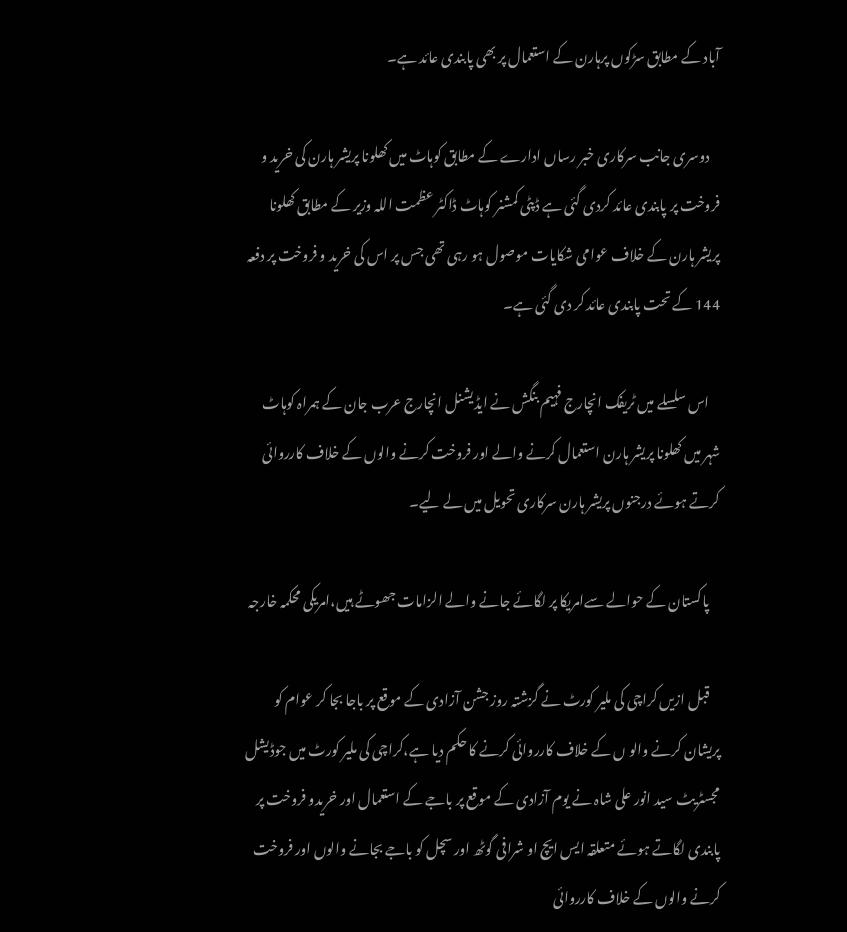آباد کے مطابق سڑکوں پرہارن کے استعمال پر بھی پابندی عائد ہے۔

    دوسری جانب سرکاری خبر رساں ادارے کے مطابق کوہاٹ میں کھلونا پریشر ہارن کی خرید و فروخت پر پابندی عائد کردی گئی ہے ڈپٹی کمشنر کوہاٹ ڈاکٹر عظمت اللہ وزیر کے مطابق کھلونا پریشر ہارن کے خلاف عوامی شکایات موصول ہو رہی تھی جس پر اس کی خرید و فروخت پر دفعہ 144 کے تحت پابندی عائد کر دی گئی ہے۔

    اس سلسلے میں ٹریفک انچارج فہیم بنگش نے ایڈیشنل انچارج عرب جان کے ہمراہ کوہاٹ شہر میں کھلونا پریشر ہارن استعمال کرنے والے اور فروخت کرنے والوں کے خلاف کارروائی کرتے ہوئے درجنوں پریشر ہارن سرکاری تحویل میں لے لیے۔

    پاکستان کے حوالے سےامریکا پر لگائے جانے والے الزامات جھوٹے ہیں،امریکی محکمہ خارجہ

    قبل ازیں کراچی کی ملیر کورٹ نے گزشتہ روز جشن آزادی کے موقع پر باجا بجا کر عوام کو پریشان کرنے والو ں کے خلاف کارروائی کرنے کا حکم دیا ہے،کراچی کی ملیر کورٹ میں جوڈیشل مجسٹریٹ سید انور علی شاہ نے یوم آزادی کے موقع پر باجے کے استعمال اور خریدو فروخت پر پابندی لگاتے ہوئے متعلقہ ایس ایچ او شرافی گوٹھ اور سچل کو باجے بجانے والوں اور فروخت کرنے والوں کے خلاف کارروائی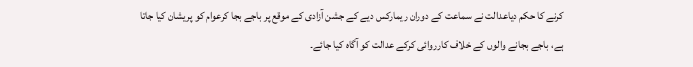کرنے کا حکم دیاعدالت نے سماعت کے دوران ریمارکس دیے کے جشن آزادی کے موقع پر باجے بجا کرعوام کو پریشان کیا جاتا ہے، باجے بجانے والوں کے خلاف کارروائی کرکے عدالت کو آگاہ کیا جائے۔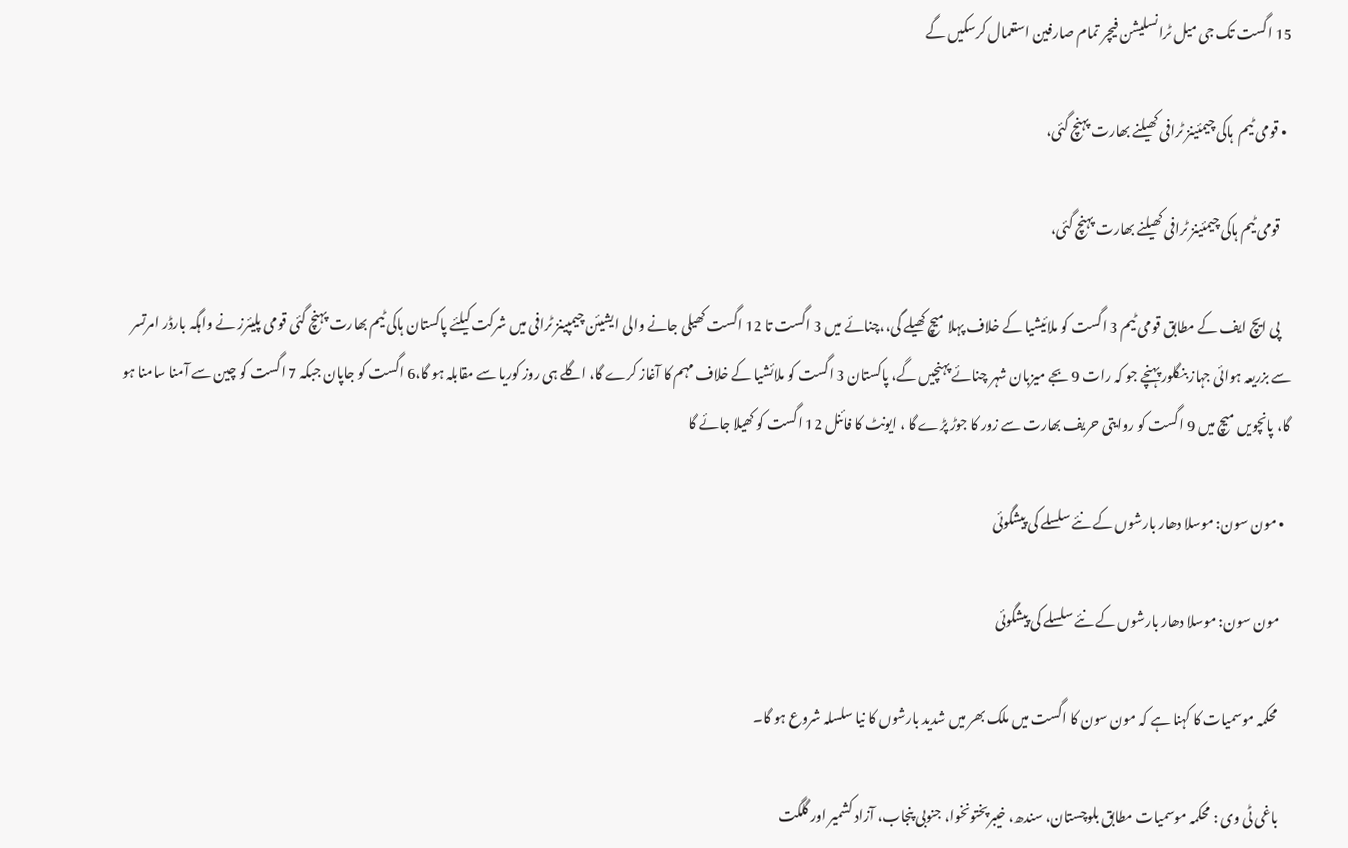15 اگست تک جی میل ٹرانسلیشن فیچر تمام صارفین استعمال کرسکیں گے

  • قومی ٹیم  ہاکی چیمئینز ٹرافی کھیلنے بھارت پہنچ گئی،

    قومی ٹیم ہاکی چیمئینز ٹرافی کھیلنے بھارت پہنچ گئی،

    پی ایچ ایف کے مطابق قومی ٹیم 3 اگست کو ملائیشیا کے خلاف پہلا میچ کھیلے گی،،چنائے میں 3 اگست تا 12 اگست کھیلی جانے والی ایشیئن چیمپینز ٹرافی میں شرکت کیلئے پاکستان ہاکی ٹیم بھارت پہنچ گئی قومی پلیئرز نے واہگہ بارڈر امرتسر سے بزریعہ ہوائی جہاز بنگلور پہنچے جو کہ رات 9 بجے میزبان شہر چنائے پہنچیں گے، پاکستان 3 اگست کو ملائشیا کے خلاف مہم کا آغاز کرے گا، اگلے ہی روز کوریا سے مقابلہ ہو گا،6 اگست کو جاپان جبکہ 7 اگست کو چین سے آمنا سامنا ہو گا، پانچویں میچ میں 9 اگست کو روایتی حریف بھارت سے زور کا جوڑ پڑے گا ، ایونٹ کا فائنل 12 اگست کو کھیلا جائے گا

  • مون سون: موسلا دھار بارشوں کے نئے سلسلے کی پیشگوئی

    مون سون: موسلا دھار بارشوں کے نئے سلسلے کی پیشگوئی

    محکمہ موسمیات کا کہنا ہے کہ مون سون کا اگست میں ملک بھر میں شدید بارشوں کا نیا سلسلہ شروع ہو گا۔

    باغی ٹی وی : محکمہ موسمیات مطابق بلوچستان، سندھ، خیبرپختونخوا، جنوبی پنجاب، آزاد کشمیر اور گلگت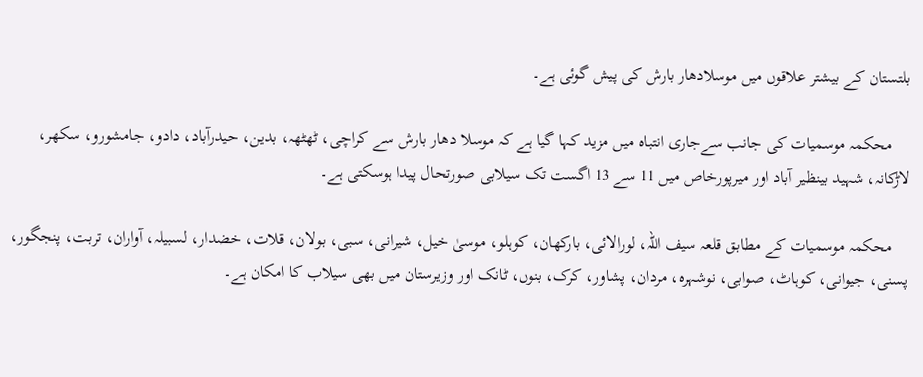بلتستان کے بیشتر علاقوں میں موسلادھار بارش کی پیش گوئی ہے۔

    محکمہ موسمیات کی جانب سےجاری انتباہ میں مزید کہا گیا ہے کہ موسلا دھار بارش سے کراچی، ٹھٹھہ، بدین، حیدرآباد، دادو، جامشورو، سکھر، لاڑکانہ، شہید بینظیر آباد اور میرپورخاص میں 11 سے 13 اگست تک سیلابی صورتحال پیدا ہوسکتی ہے۔

    محکمہ موسمیات کے مطابق قلعہ سیف اللہ، لورالائی، بارکھان، کوہلو، موسیٰ خیل، شیرانی، سبی، بولان، قلات، خضدار، لسبیلہ، آواران، تربت، پنجگور، پسنی، جیوانی، کوہاٹ، صوابی، نوشہرہ، مردان، پشاور، کرک، بنوں، ٹانک اور وزیرستان میں بھی سیلاب کا امکان ہے۔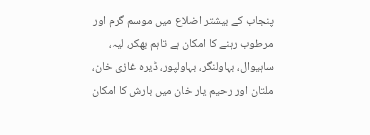پنجاب کے بیشتر اضلاع میں موسم گرم اور مرطوب رہنے کا امکان ہے تاہم بھکر، لیہ، ساہیوال، بہاولنگر، بہاولپور، ڈیرہ غازی خان، ملتان اور رحیم یار خان میں بارش کا امکان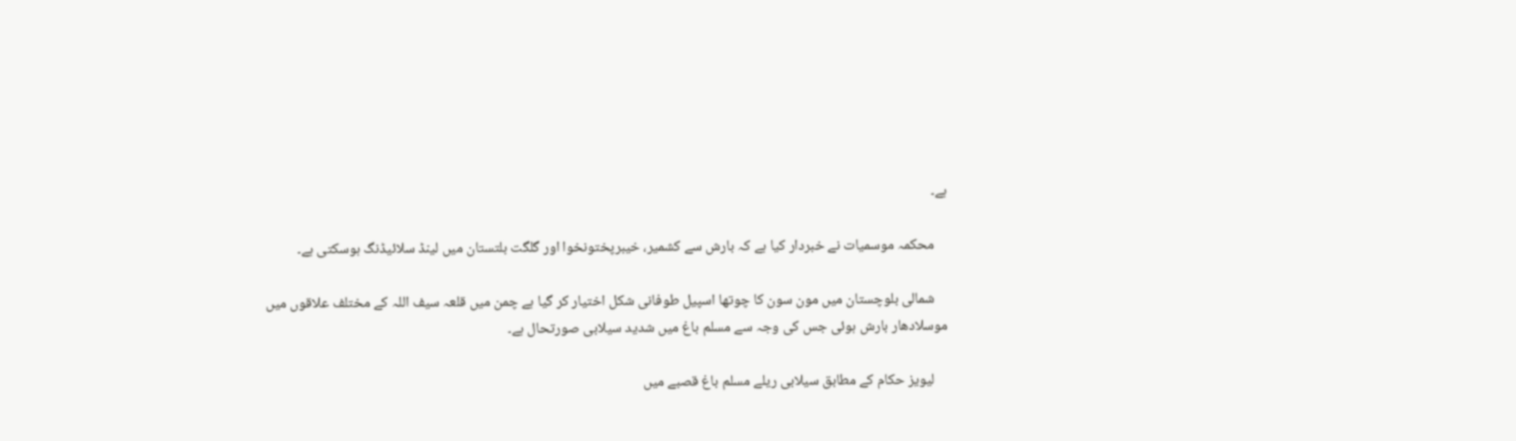ہے۔

    محکمہ موسمیات نے خبردار کیا ہے کہ بارش سے کشمیر، خیبرپختونخوا اور گلگت بلتستان میں لینڈ سلائیڈنگ ہوسکتی ہے۔

    شمالی بلوچستان میں مون سون کا چوتھا اسپیل طوفانی شکل اختیار کر گیا ہے چمن میں قلعہ سیف اللہ کے مختلف علاقوں میں موسلادھار بارش ہوئی جس کی وجہ سے مسلم باغ میں شدید سیلابی صورتحال ہے۔

    لیویز حکام کے مطابق سیلابی ریلے مسلم باغ قصبے میں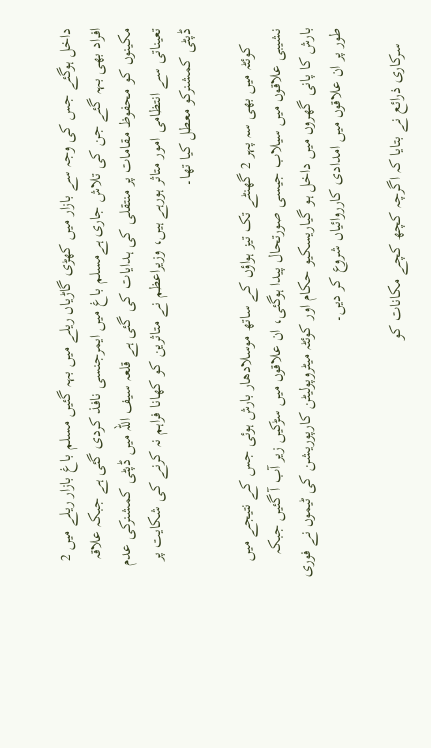داخل ہوگئے جس کی وجہ سے بازار میں کھڑی گاڑیاں ریلے میں بہہ گئیں مسلم باغ بازار ریلے میں 2 افراد بھی بہہ گئے جن کی تلاش جاری ہےمسلم باغ میں ایمرجنسی نافذ کردی گئی ہے جبکہ علاقہ مکینوں کو محفوظ مقامات پر منتقلی کی ہدایات کی گئی ہے قلعہ سیف اللہ میں ڈپٹی کمشنرکی عدم تعیناتی سے انتظامی امور متاثر ہورہے ہیں، وزیراعظم نے متاثرین کو کھانا فراہم نہ کرنے کی شکایت پر ڈپٹی کمشنرکو معطل کیا تھا۔

    کوئٹہ میں بھی سہ پہر 2 گھنٹے تک تیز ہواؤں کے ساتھ موسلادھار بارش ہوئی جس کے نتیجے میں نشیبی علاقوں میں سیلاب جیسی صورتحال پیدا ہوگئی، ان علاقوں میں سڑکیں زیر آب آ گئیں جبکہ بارش کا پانی گھروں میں داخل ہو گیاریسکیو حکام اور کوئٹہ میٹروپولیٹن کارپوریشن کی ٹیموں نے فوری طور پر ان علاقوں میں امدادی کارروائیاں شروع کر دیں۔

    سرکاری ذرائع نے بتایا کہ اگرچہ کچھ کچے مکانات کو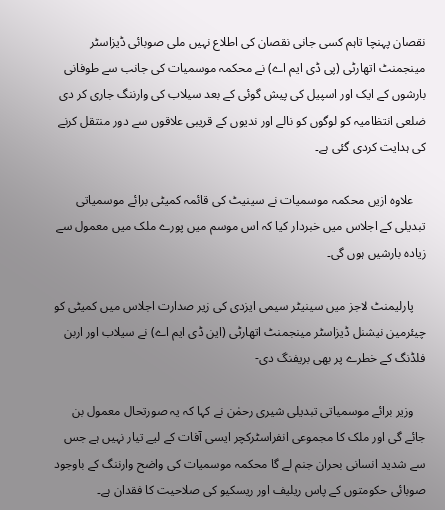نقصان پہنچا تاہم کسی جانی نقصان کی اطلاع نہیں ملی صوبائی ڈیزاسٹر مینجمنٹ اتھارٹی (پی ڈی ایم اے) نے محکمہ موسمیات کی جانب سے طوفانی بارشوں کے ایک اور اسپیل کی پیش گوئی کے بعد سیلاب کی وارننگ جاری کر دی ضلعی انتظامیہ کو لوگوں کو نالے اور ندیوں کے قریبی علاقوں سے دور منتقل کرنے کی ہدایت کردی گئی ہے۔

    علاوہ ازیں محکمہ موسمیات نے سینیٹ کی قائمہ کمیٹی برائے موسمیاتی تبدیلی کے اجلاس میں خبردار کیا کہ اس موسم میں پورے ملک میں معمول سے زیادہ بارشیں ہوں گی۔

    پارلیمنٹ لاجز میں سینیٹر سیمی ایزدی کی زیر صدارت اجلاس میں کمیٹی کو چیئرمین نیشنل ڈیزاسٹر مینجمنٹ اتھارٹی (این ڈی ایم اے) نے سیلاب اور اربن فلڈنگ کے خطرے پر بھی بریفنگ دی-

    وزیر برائے موسمیاتی تبدیلی شیری رحمٰن نے کہا کہ یہ صورتحال معمول بن جائے گی اور ملک کا مجموعی انفراسٹرکچر ایسی آفات کے لیے تیار نہیں ہے جس سے شدید انسانی بحران جنم لے گا محکمہ موسمیات کی واضح وارننگ کے باوجود صوبائی حکومتوں کے پاس ریلیف اور ریسکیو کی صلاحیت کا فقدان ہے۔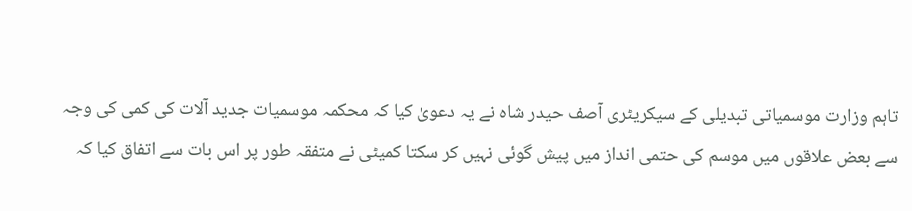تاہم وزارت موسمیاتی تبدیلی کے سیکریٹری آصف حیدر شاہ نے یہ دعویٰ کیا کہ محکمہ موسمیات جدید آلات کی کمی کی وجہ سے بعض علاقوں میں موسم کی حتمی انداز میں پیش گوئی نہیں کر سکتا کمیٹی نے متفقہ طور پر اس بات سے اتفاق کیا کہ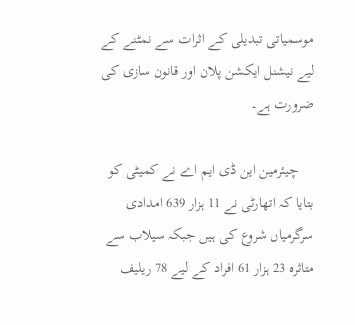موسمیاتی تبدیلی کے اثرات سے نمٹنے کے لیے نیشنل ایکشن پلان اور قانون سازی کی ضرورت ہے۔

    چیئرمین این ڈی ایم اے نے کمیٹی کو بتایا کہ اتھارٹی نے 11 ہزار 639 امدادی سرگرمیاں شروع کی ہیں جبکہ سیلاب سے متاثرہ 23 ہزار 61 افراد کے لیے 78 ریلیف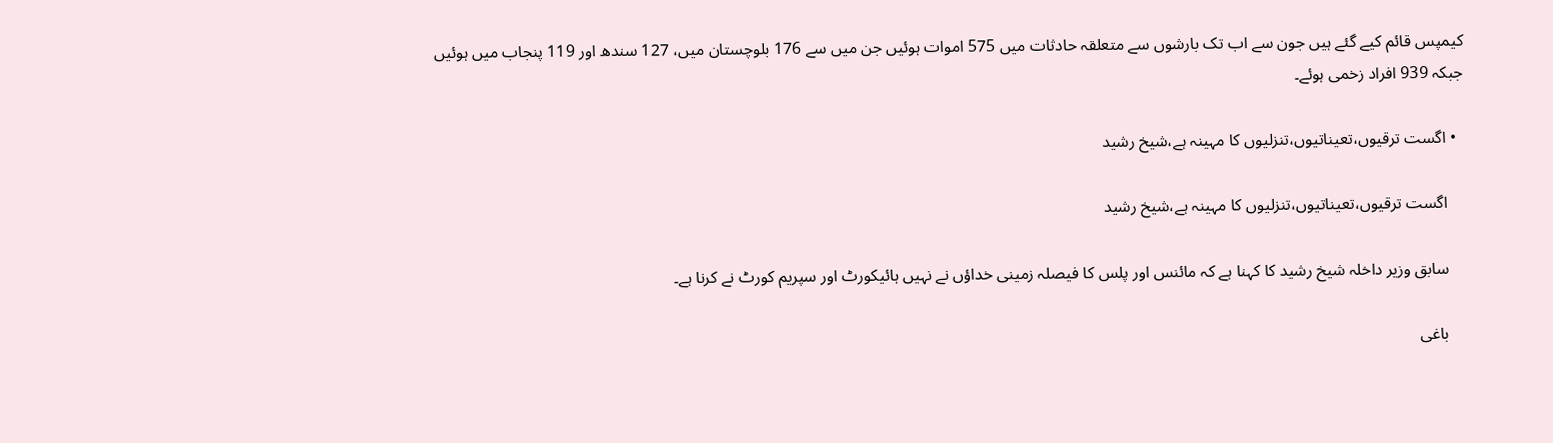کیمپس قائم کیے گئے ہیں جون سے اب تک بارشوں سے متعلقہ حادثات میں 575 اموات ہوئیں جن میں سے 176 بلوچستان میں، 127 سندھ اور 119 پنجاب میں ہوئیں جبکہ 939 افراد زخمی ہوئے۔

  • اگست ترقیوں،تعیناتیوں،تنزلیوں کا مہینہ ہے،شیخ رشید

    اگست ترقیوں،تعیناتیوں،تنزلیوں کا مہینہ ہے،شیخ رشید

    سابق وزیر داخلہ شیخ رشید کا کہنا ہے کہ مائنس اور پلس کا فیصلہ زمینی خداؤں نے نہیں ہائیکورٹ اور سپریم کورٹ نے کرنا ہے۔

    باغی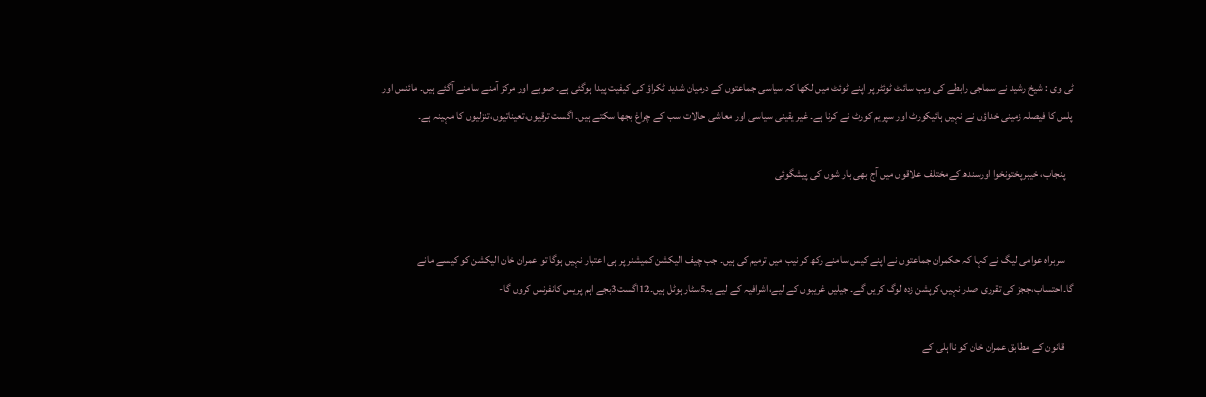ٹی وی : شیخ رشید نے سماجی رابطے کی ویب سائٹ ٹوئٹر پر اپنے ٹوئٹ میں لکھا کہ سیاسی جماعتوں کے درمیان شدید ٹکراؤ کی کیفیت پیدا ہوگئی ہے۔ صوبے اور مرکز آمنے سامنے آگئے ہیں۔ مائنس اور پلس کا فیصلہ زمینی خداؤں نے نہیں ہائیکورٹ اور سپریم کورٹ نے کرنا ہے۔ غیر یقینی سیاسی اور معاشی حالات سب کے چراغ بجھا سکتے ہیں۔ اگست ترقیوں،تعیناتیوں،تنزلیوں کا مہینہ ہے۔

    پنجاب، خیبرپختونخوا اورسندھ کےمختلف علاقوں میں آج بھی بار شوں کی پیشگوئی


    سربراہ عوامی لیگ نے کہا کہ حکمران جماعتوں نے اپنے کیس سامنے رکھ کر نیب میں ترمیم کی ہیں۔ جب چیف الیکشن کمیشنر پر ہی اعتبار نہیں ہوگا تو عمران خان الیکشن کو کیسے مانے گا۔احتساب،ججز کی تقرری صدر نہیں،کرپشن زدہ لوگ کریں گے۔ جیلیں غریبوں کے لیے،اشرافیہ کے لیے یہ5سٹار ہوٹل ہیں۔12اگست3بجے اہم پریس کانفرنس کروں گا-

    قانون کے مطابق عمران خان کو نااہلی کے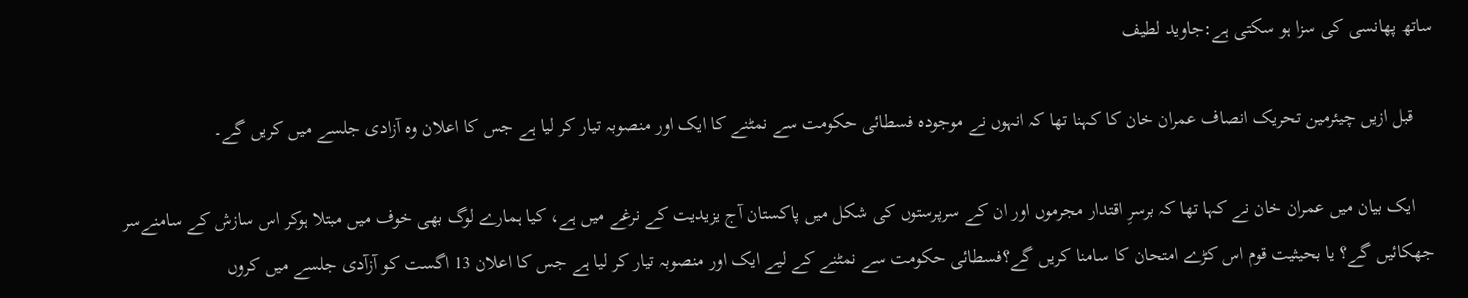ساتھ پھانسی کی سزا ہو سکتی ہے:جاوید لطیف

    قبل ازیں چیئرمین تحریک انصاف عمران خان کا کہنا تھا کہ انہوں نے موجودہ فسطائی حکومت سے نمٹنے کا ایک اور منصوبہ تیار کر لیا ہے جس کا اعلان وہ آزادی جلسے میں کریں گے۔

    ایک بیان میں عمران خان نے کہا تھا کہ برسرِ اقتدار مجرموں اور ان کے سرپرستوں کی شکل میں پاکستان آج یزیدیت کے نرغے میں ہے، کیا ہمارے لوگ بھی خوف میں مبتلا ہوکر اس سازش کے سامنےسر جھکائیں گے؟ یا بحیثيت قوم اس کڑے امتحان کا سامنا کریں گے؟فسطائی حکومت سے نمٹنے کے لیے ایک اور منصوبہ تیار کر لیا ہے جس کا اعلان 13 اگست کو آزآدی جلسے میں کروں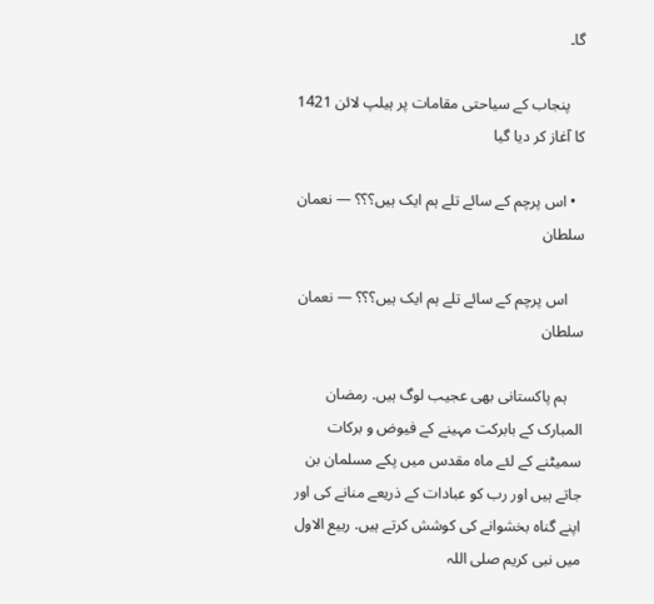گا۔

    پنجاب کے سیاحتی مقامات پر ہیلپ لائن 1421 کا آغاز کر دیا گیا

  • اس پرچم کے سائے تلے ہم ایک ہیں؟؟؟ — نعمان سلطان

    اس پرچم کے سائے تلے ہم ایک ہیں؟؟؟ — نعمان سلطان

    ہم پاکستانی بھی عجیب لوگ ہیں. رمضان المبارک کے بابرکت مہینے کے فیوض و برکات سمیٹنے کے لئے ماہ مقدس میں پکے مسلمان بن جاتے ہیں اور رب کو عبادات کے ذریعے منانے کی اور اپنے گناہ بخشوانے کی کوشش کرتے ہیں. ربیع الاول میں نبی کریم صلی اللہ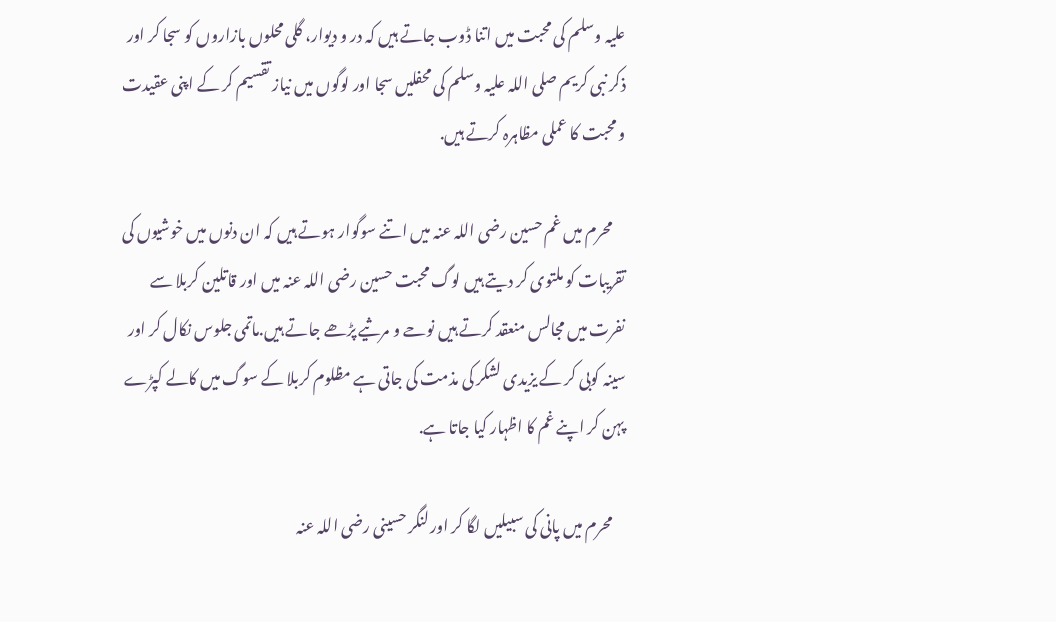علیہ وسلم کی محبت میں اتنا ڈوب جاتے ہیں کہ در و دیوار، گلی محلوں بازاروں کو سجا کر اور ذکر نبی کریم صلی اللہ علیہ وسلم کی محفلیں سجا اور لوگوں میں نیاز تقسیم کر کے اپنی عقیدت و محبت کا عملی مظاہرہ کرتے ہیں.

    محرم میں غم حسین رضی اللہ عنہ میں اتنے سوگوار ہوتے ہیں کہ ان دنوں میں خوشیوں کی تقریبات کو ملتوی کر دیتے ہیں لوگ محبت حسین رضی اللہ عنہ میں اور قاتلین کربلا سے نفرت میں مجالس منعقد کرتے ہیں نوحے و مرثیے پڑھے جاتے ہیں.ماتمی جلوس نکال کر اور سینہ کوبی کر کے یزیدی لشکر کی مذمت کی جاتی ہے مظلوم کربلا کے سوگ میں کالے کپڑے پہن کر اپنے غم کا اظہار کیا جاتا ہے.

    محرم میں پانی کی سبیلیں لگا کر اور لنگر حسینی رضی اللہ عنہ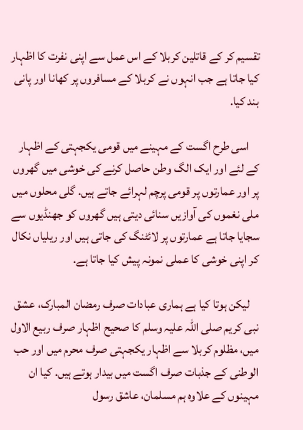تقسیم کر کے قاتلین کربلا کے اس عمل سے اپنی نفرت کا اظہار کیا جاتا ہے جب انہوں نے کربلا کے مسافروں پر کھانا اور پانی بند کیا.

    اسی طرح اگست کے مہینے میں قومی یکجہتی کے اظہار کے لئے اور ایک الگ وطن حاصل کرنے کی خوشی میں گھروں پر اور عمارتوں پر قومی پرچم لہرائے جاتے ہیں. گلی محلوں میں ملی نغموں کی آوازیں سنائی دیتی ہیں گھروں کو جھنڈیوں سے سجایا جاتا ہے عمارتوں پر لائٹنگ کی جاتی ہیں اور ریلیاں نکال کر اپنی خوشی کا عملی نمونہ پیش کیا جاتا ہے.

    لیکن ہوتا کیا ہے ہماری عبادات صرف رمضان المبارک، عشق نبی کریم صلی اللہ علیہ وسلم کا صحیح اظہار صرف ربیع الاول میں، مظلوم کربلا سے اظہار یکجہتی صرف محرم میں اور حب الوطنی کے جذبات صرف اگست میں بیدار ہوتے ہیں. کیا ان مہینوں کے علاوہ ہم مسلمان، عاشق رسول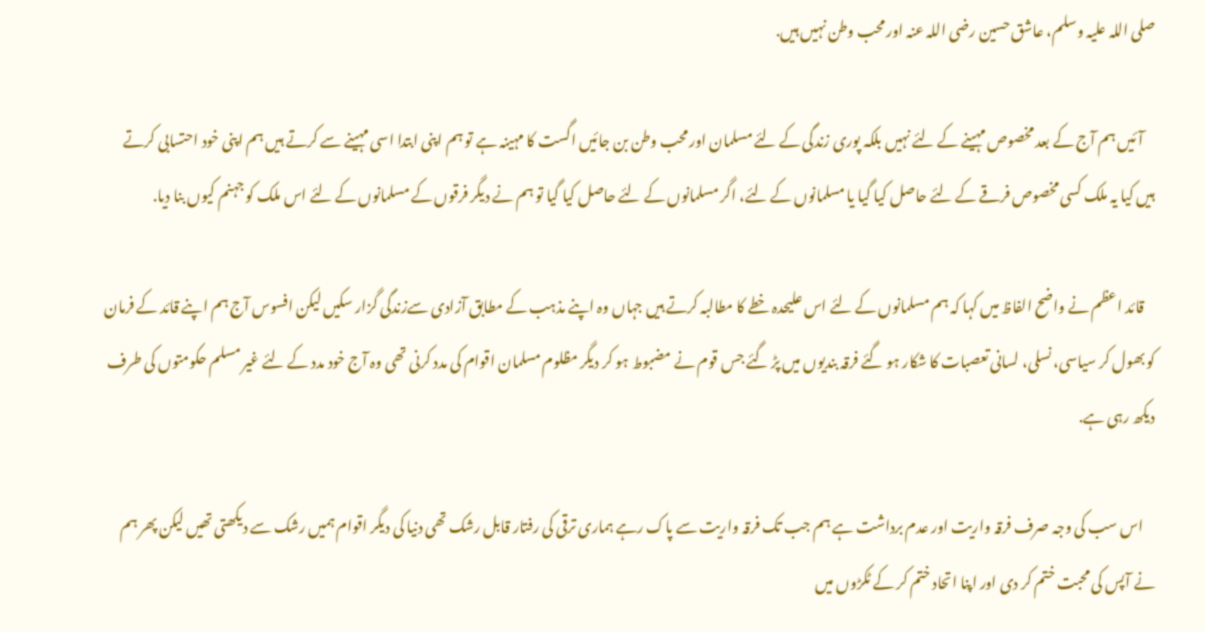صلی اللہ علیہ وسلم، عاشق حسین رضی اللہ عنہ اور محب وطن نہیں ہیں.

    آئیں ہم آج کے بعد مخصوص مہینے کے لئے نہیں بلکہ پوری زندگی کے لئے مسلمان اور محب وطن بن جائیں اگست کا مہینہ ہے تو ہم اپنی ابتدا اسی مہینے سے کرتے ہیں ہم اپنی خود احتسابی کرتے ہیں کیا یہ ملک کسی مخصوص فرقے کے لئے حاصل کیا گیا یا مسلمانوں کے لئے، اگر مسلمانوں کے لئے حاصل کیا گیا تو ہم نے دیگر فرقوں کے مسلمانوں کے لئے اس ملک کو جہنم کیوں بنا دیا.

    قائد اعظم نے واضح الفاظ میں کہا کہ ہم مسلمانوں کے لئے اس علیحدہ خطے کا مطالبہ کرتے ہیں جہاں وہ اپنے مذہب کے مطابق آزادی سےزندگی گزار سکیں لیکن افسوس آج ہم اپنے قائد کے فرمان کو بھول کر سیاسی، نسلی، لسانی تعصبات کا شکار ہو گئے فرقہ بندیوں میں پڑ گئے جس قوم نے مضبوط ہو کر دیگر مظلوم مسلمان اقوام کی مدد کرنی تھی وہ آج خود مدد کے لئے غیر مسلم حکومتوں کی طرف دیکھ رہی ہے.

    اس سب کی وجہ صرف فرقہ واریت اور عدم برداشت ہے ہم جب تک فرقہ واریت سے پاک رہے ہماری ترقی کی رفتار قابل رشک تھی دنیا کی دیگر اقوام ہمیں رشک سے دیکھتی تھیں لیکن پھر ہم نے آپس کی محبت ختم کر دی اور اپنا اتحاد ختم کر کے ٹکڑوں میں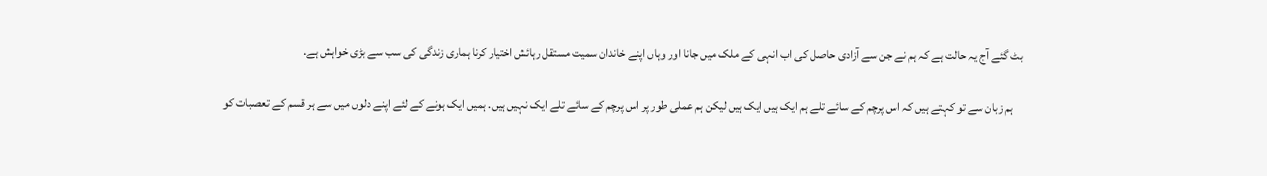بٹ گئے آج یہ حالت ہے کہ ہم نے جن سے آزادی حاصل کی اب انہی کے ملک میں جانا اور وہاں اپنے خاندان سمیت مستقل رہائش اختیار کرنا ہماری زندگی کی سب سے بڑی خواہش ہے.

    ہم زبان سے تو کہتے ہیں کہ اس پرچم کے سائے تلے ہم ایک ہیں ایک ہیں لیکن ہم عملی طور پر اس پرچم کے سائے تلے ایک نہیں ہیں. ہمیں ایک ہونے کے لئے اپنے دلوں میں سے ہر قسم کے تعصبات کو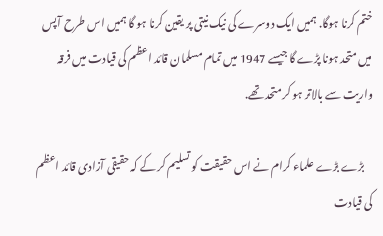ختم کرنا ہوگا. ہمیں ایک دوسرے کی نیک نیتی پر یقین کرنا ہو گا ہمیں اس طرح آپس میں متحد ہونا پڑے گا جیسے 1947 میں تمام مسلمان قائد اعظم کی قیادت میں فرقہ واریت سے بالاتر ہو کر متحد تھے.

    بڑے بڑے علماء کرام نے اس حقیقت کو تسلیم کر کے کہ حقیقی آزادی قائد اعظم کی قیادت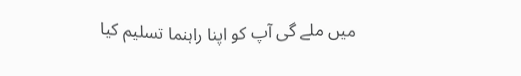میں ملے گی آپ کو اپنا راہنما تسلیم کیا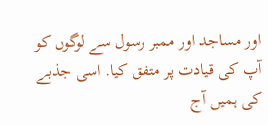اور مساجد اور ممبر رسول سے لوگوں کو آپ کی قیادت پر متفق کیا. اسی جذبے کی ہمیں آج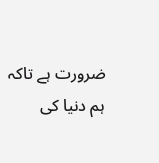ضرورت ہے تاکہ ہم دنیا کی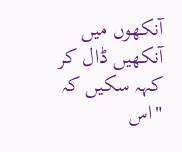آنکھوں میں آنکھیں ڈال کر کہہ سکیں کہ "اس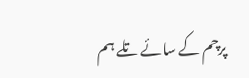پرچم کے سائے تلے ہم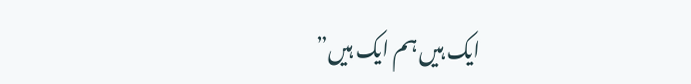ایک ہیں ہم ایک ہیں”